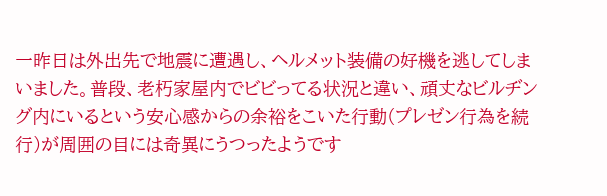一昨日は外出先で地震に遭遇し、ヘルメット装備の好機を逃してしまいました。普段、老朽家屋内でビビってる状況と違い、頑丈なビルヂング内にいるという安心感からの余裕をこいた行動(プレゼン行為を続行)が周囲の目には奇異にうつったようです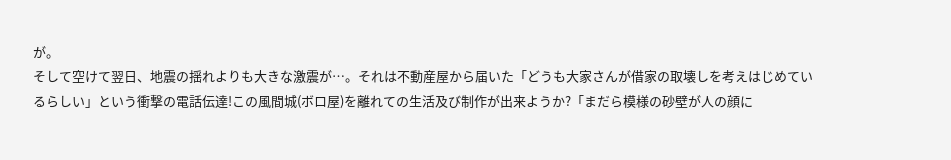が。
そして空けて翌日、地震の揺れよりも大きな激震が…。それは不動産屋から届いた「どうも大家さんが借家の取壊しを考えはじめているらしい」という衝撃の電話伝達!この風間城(ボロ屋)を離れての生活及び制作が出来ようか?「まだら模様の砂壁が人の顔に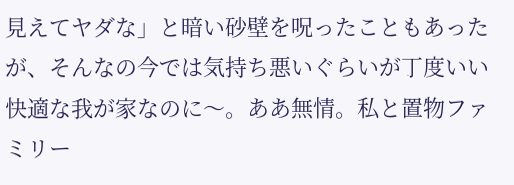見えてヤダな」と暗い砂壁を呪ったこともあったが、そんなの今では気持ち悪いぐらいが丁度いい快適な我が家なのに〜。ああ無情。私と置物ファミリー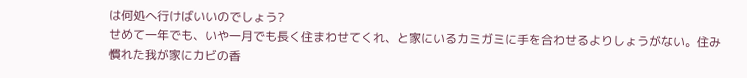は何処へ行けばいいのでしょう?
せめて一年でも、いや一月でも長く住まわせてくれ、と家にいるカミガミに手を合わせるよりしょうがない。住み慣れた我が家にカビの香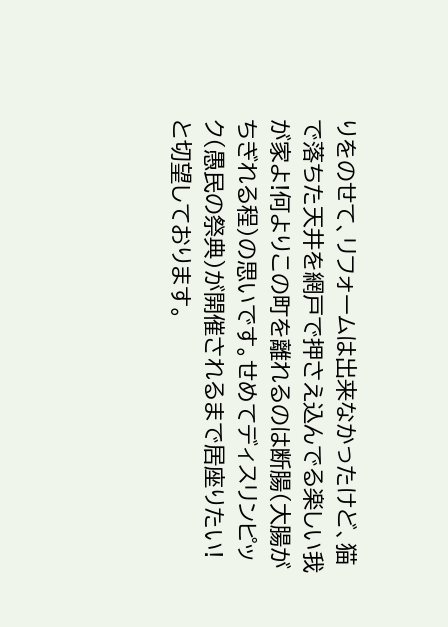りをのせて、リフォームは出来なかったけど、猫で落ちた天井を網戸で押さえ込んでる楽しい我が家よ!何よりこの町を離れるのは断腸(大腸がちぎれる程)の思いです。せめてディスリンピック(愚民の祭典)が開催されるまで居座りたい!と切望しております。